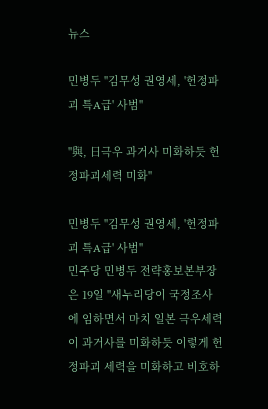뉴스

민병두 "김무성 권영세, '헌정파괴 특A급' 사범"

"與, 日극우 과거사 미화하듯 헌정파괴세력 미화"

민병두 "김무성 권영세, '헌정파괴 특A급' 사범"
민주당 민병두 전략홍보본부장은 19일 "새누리당이 국정조사에 임하면서 마치 일본 극우세력이 과거사를 미화하듯 이렇게 헌정파괴 세력을 미화하고 비호하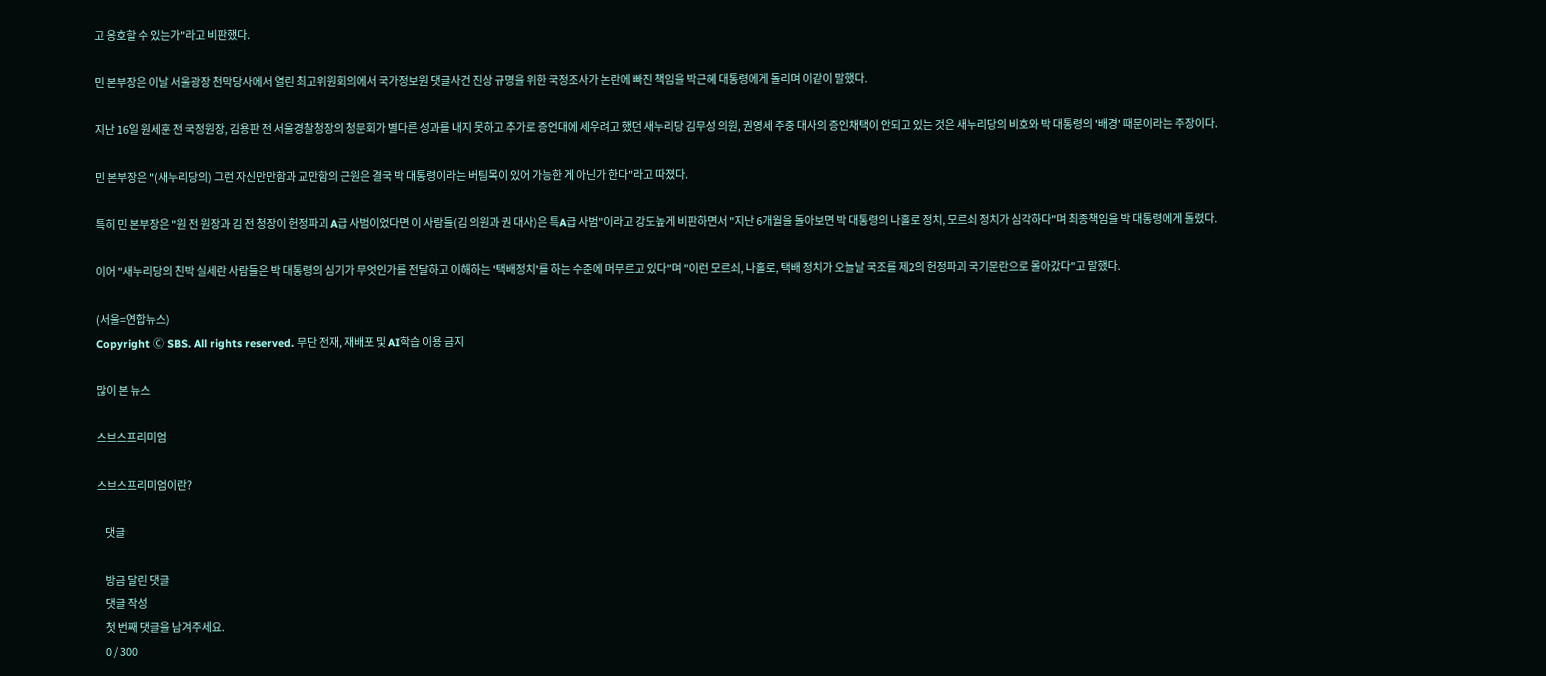고 옹호할 수 있는가"라고 비판했다.

민 본부장은 이날 서울광장 천막당사에서 열린 최고위원회의에서 국가정보원 댓글사건 진상 규명을 위한 국정조사가 논란에 빠진 책임을 박근혜 대통령에게 돌리며 이같이 말했다.

지난 16일 원세훈 전 국정원장, 김용판 전 서울경찰청장의 청문회가 별다른 성과를 내지 못하고 추가로 증언대에 세우려고 했던 새누리당 김무성 의원, 권영세 주중 대사의 증인채택이 안되고 있는 것은 새누리당의 비호와 박 대통령의 '배경' 때문이라는 주장이다.

민 본부장은 "(새누리당의) 그런 자신만만함과 교만함의 근원은 결국 박 대통령이라는 버팀목이 있어 가능한 게 아닌가 한다"라고 따졌다.

특히 민 본부장은 "원 전 원장과 김 전 청장이 헌정파괴 A급 사범이었다면 이 사람들(김 의원과 권 대사)은 특A급 사범"이라고 강도높게 비판하면서 "지난 6개월을 돌아보면 박 대통령의 나홀로 정치, 모르쇠 정치가 심각하다"며 최종책임을 박 대통령에게 돌렸다.

이어 "새누리당의 친박 실세란 사람들은 박 대통령의 심기가 무엇인가를 전달하고 이해하는 '택배정치'를 하는 수준에 머무르고 있다"며 "이런 모르쇠, 나홀로, 택배 정치가 오늘날 국조를 제2의 헌정파괴 국기문란으로 몰아갔다"고 말했다.

(서울=연합뉴스)
Copyright Ⓒ SBS. All rights reserved. 무단 전재, 재배포 및 AI학습 이용 금지

많이 본 뉴스

스브스프리미엄

스브스프리미엄이란?

    댓글

    방금 달린 댓글
    댓글 작성
    첫 번째 댓글을 남겨주세요.
    0 / 300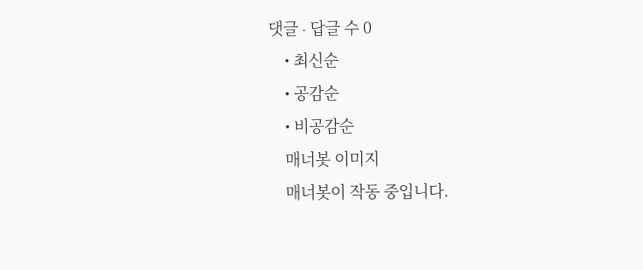댓글 ∙ 답글 수 0
    • 최신순
    • 공감순
    • 비공감순
    매너봇 이미지
    매너봇이 작동 중입니다.